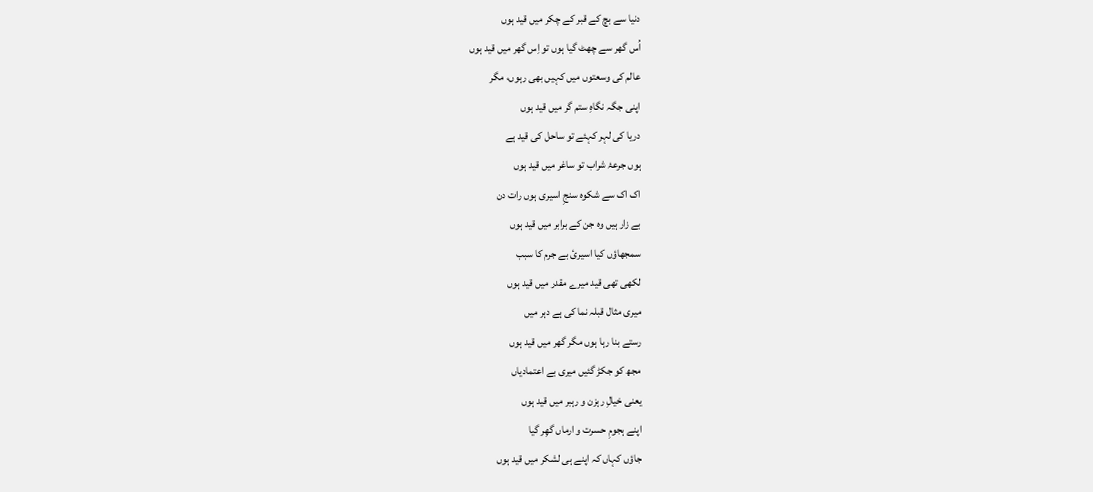دنيا سے بچ كے قبر كے چكر ميں قيد ہوں
اُس گھر سے چھٹ گيا ہوں تو اِس گھر ميں قيد ہوں
عالم کی وسعتوں میں کہیں بھی رہوں، مگر
اپنی جگہ نگاہِ ستم گر ميں قيد ہوں
دريا كی لہر كہئے تو ساحل كی قيد ہے
ہوں جرعۂ شراب تو ساغر ميں قيد ہوں
اک اک سے شکوہ سنجِ اسیری ہوں رات دن
بے زار ہیں وہ جن کے برابر ميں قيد ہوں
سمجھاؤں کیا اسیرئ بے جرم کا سبب
لکھی تھی قید میرے مقدر ميں قيد ہوں
میری مثال قبلہ نما کی ہے دہر میں
رستے بنا رہا ہوں مگر گھر ميں قيد ہوں
مجھ کو جکڑ گئیں میری بے اعتمادیاں
یعنی خیالِ رہزن و رہبر ميں قيد ہوں
اپنے ہجومِ حسرت و ارماں گھِر گیا
جاؤں کہاں کہ اپنے ہی لشکر ميں قيد ہوں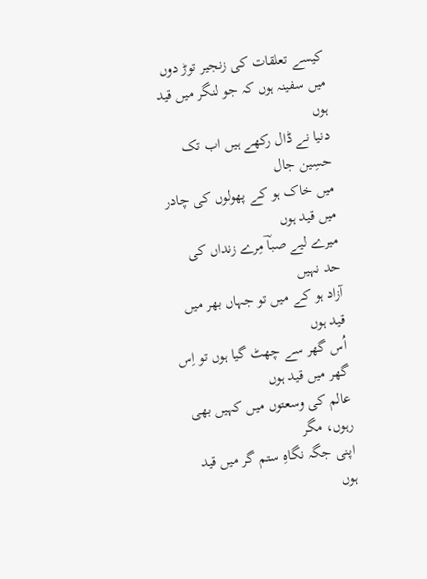کیسے تعلقات کی زنجیر توڑ دوں
میں سفینہ ہوں کہ جو لنگر ميں قيد ہوں
دنیا نے ڈال رکھے ہیں اب تک حسِین جال
میں خاک ہو کے پھولوں کی چادر ميں قيد ہوں
ميرے لیے صباؔ مِرے زنداں كی حد نہيں
آزاد ہو كے ميں تو جہاں بھر ميں قيد ہوں
اُس گھر سے چھٹ گيا ہوں تو اِس گھر ميں قيد ہوں
عالم کی وسعتوں میں کہیں بھی رہوں، مگر
اپنی جگہ نگاہِ ستم گر ميں قيد ہوں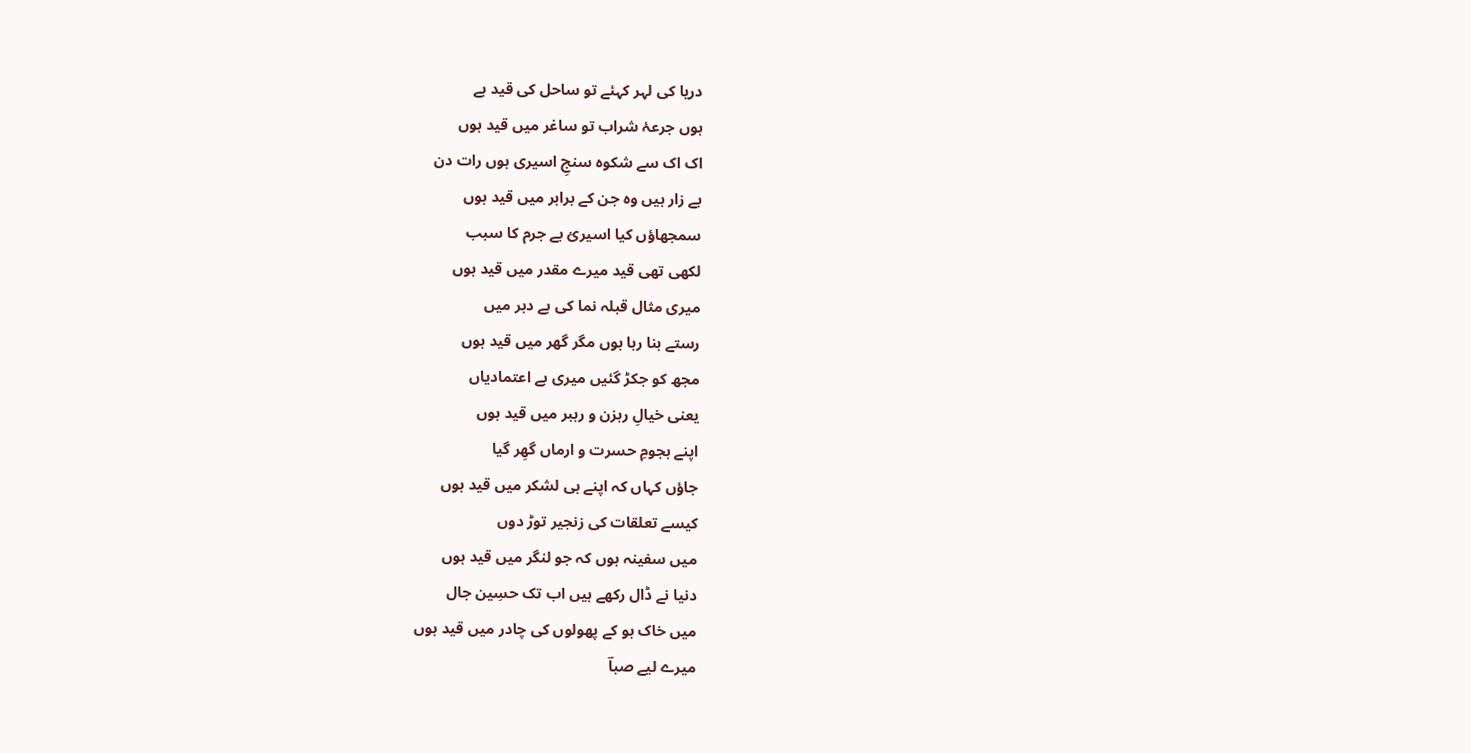دريا كی لہر كہئے تو ساحل كی قيد ہے
ہوں جرعۂ شراب تو ساغر ميں قيد ہوں
اک اک سے شکوہ سنجِ اسیری ہوں رات دن
بے زار ہیں وہ جن کے برابر ميں قيد ہوں
سمجھاؤں کیا اسیرئ بے جرم کا سبب
لکھی تھی قید میرے مقدر ميں قيد ہوں
میری مثال قبلہ نما کی ہے دہر میں
رستے بنا رہا ہوں مگر گھر ميں قيد ہوں
مجھ کو جکڑ گئیں میری بے اعتمادیاں
یعنی خیالِ رہزن و رہبر ميں قيد ہوں
اپنے ہجومِ حسرت و ارماں گھِر گیا
جاؤں کہاں کہ اپنے ہی لشکر ميں قيد ہوں
کیسے تعلقات کی زنجیر توڑ دوں
میں سفینہ ہوں کہ جو لنگر ميں قيد ہوں
دنیا نے ڈال رکھے ہیں اب تک حسِین جال
میں خاک ہو کے پھولوں کی چادر ميں قيد ہوں
ميرے لیے صباؔ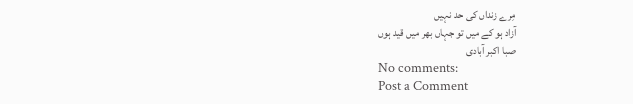مِرے زنداں كی حد نہيں
آزاد ہو كے ميں تو جہاں بھر ميں قيد ہوں
صبا اکبر آبادی
No comments:
Post a Comment